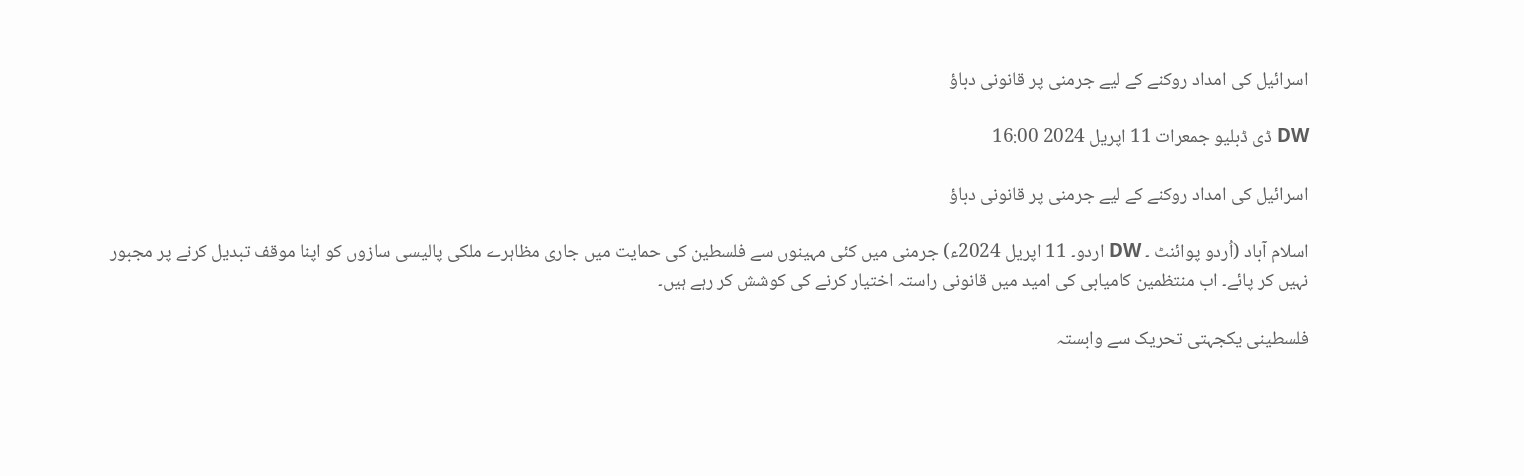اسرائیل کی امداد روکنے کے لیے جرمنی پر قانونی دباؤ

DW ڈی ڈبلیو جمعرات 11 اپریل 2024 16:00

اسرائیل کی امداد روکنے کے لیے جرمنی پر قانونی دباؤ

اسلام آباد (اُردو پوائنٹ ۔ DW اردو۔ 11 اپریل 2024ء) جرمنی میں کئی مہینوں سے فلسطین کی حمایت میں جاری مظاہرے ملکی پالیسی سازوں کو اپنا موقف تبدیل کرنے پر مجبور نہیں کر پائے۔ اب منتظمین کامیابی کی امید میں قانونی راستہ اختیار کرنے کی کوشش کر رہے ہیں۔

فلسطینی یکجہتی تحریک سے وابستہ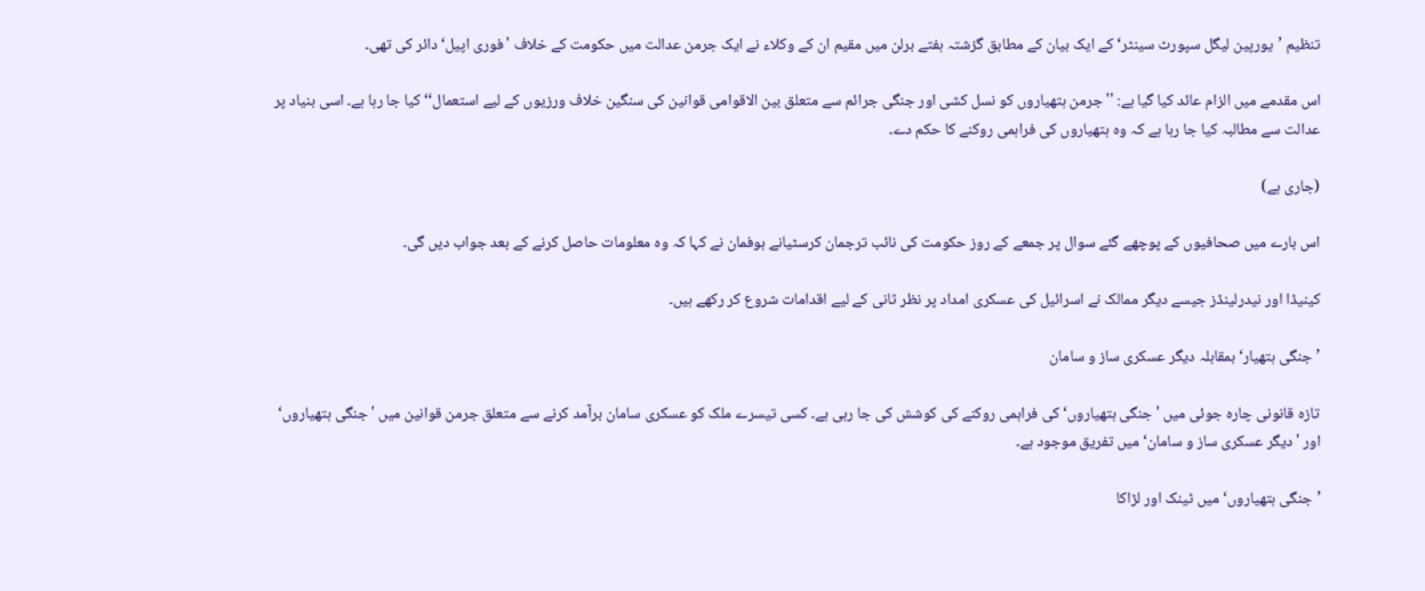تنظیم ’یورپین لیگل سپورٹ سینٹر‘ کے ایک بیان کے مطابق گزشتہ ہفتے برلن میں مقیم ان کے وکلاء نے ایک جرمن عدالت میں حکومت کے خلاف 'فوری اپیل‘ دائر کی تھی۔

اس مقدمے میں الزام عائد کیا گیا ہے: ''جرمن ہتھیاروں کو نسل کشی اور جنگی جرائم سے متعلق بین الاقوامی قوانین کی سنگین خلاف ورزیوں کے لیے استعمال‘‘ کیا جا رہا ہے۔ اسی بنیاد پر عدالت سے مطالبہ کیا جا رہا ہے کہ وہ ہتھیاروں کی فراہمی روکنے کا حکم دے۔

(جاری ہے)

اس بارے میں صحافیوں کے پوچھے گئے سوال پر جمعے کے روز حکومت کی نائب ترجمان کرسٹیانے ہوفمان نے کہا کہ وہ معلومات حاصل کرنے کے بعد جواب دیں گی۔

کینیڈا اور نیدرلینڈز جیسے دیگر ممالک نے اسرائیل کی عسکری امداد پر نظر ثانی کے لیے اقدامات شروع کر رکھے ہیں۔

’جنگی ہتھیار‘ بمقابلہ دیگر عسکری ساز و سامان

تازہ قانونی چارہ جوئی میں 'جنگی ہتھیاروں‘ کی فراہمی روکنے کی کوشش کی جا رہی ہے۔ کسی تیسرے ملک کو عسکری سامان برآمد کرنے سے متعلق جرمن قوانین میں 'جنگی ہتھیاروں‘ اور 'دیگر عسکری ساز و سامان‘ میں تفریق موجود ہے۔

’جنگی ہتھیاروں‘ میں ٹینک اور لڑاکا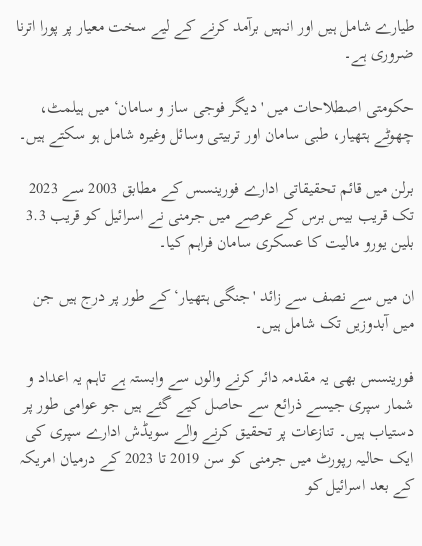طیارے شامل ہیں اور انہیں برآمد کرنے کے لیے سخت معیار پر پورا اترنا ضروری ہے۔

حکومتی اصطلاحات میں 'دیگر فوجی ساز و سامان‘ میں ہیلمٹ، چھوٹے ہتھیار، طبی سامان اور تربیتی وسائل وغیرہ شامل ہو سکتے ہیں۔

برلن میں قائم تحقیقاتی ادارے فورینسس کے مطابق 2003 سے 2023 تک قریب بیس برس کے عرصے میں جرمنی نے اسرائیل کو قریب 3.3 بلین یورو مالیت کا عسکری سامان فراہم کیا۔

ان میں سے نصف سے زائد 'جنگی ہتھیار‘ کے طور پر درج ہیں جن میں آبدوزیں تک شامل ہیں۔

فورینسس بھی یہ مقدمہ دائر کرنے والوں سے وابستہ ہے تاہم یہ اعداد و شمار سپری جیسے ذرائع سے حاصل کیے گئے ہیں جو عوامی طور پر دستیاب ہیں۔ تنازعات پر تحقیق کرنے والے سویڈش ادارے سپری کی ایک حالیہ رپورٹ میں جرمنی کو سن 2019 تا 2023 کے درمیان امریکہ کے بعد اسرائیل کو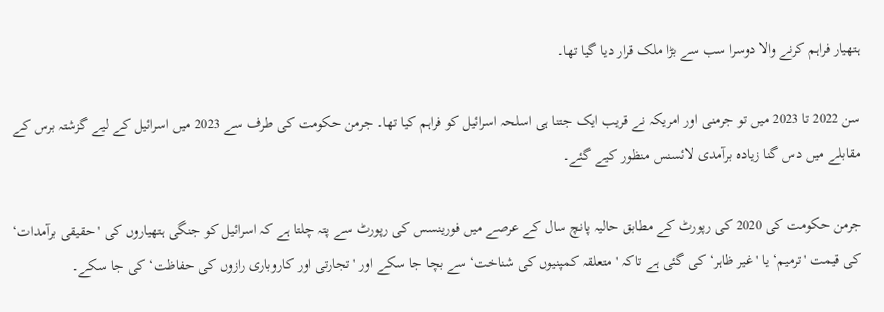ہتھیار فراہم کرنے والا دوسرا سب سے بڑا ملک قرار دیا گیا تھا۔

سن 2022 تا 2023 میں تو جرمنی اور امریکہ نے قریب ایک جتنا ہی اسلحہ اسرائیل کو فراہم کیا تھا۔ جرمن حکومت کی طرف سے 2023 میں اسرائیل کے لیے گزشتہ برس کے مقابلے میں دس گنا زیادہ برآمدی لائسنس منظور کیے گئے۔

جرمن حکومت کی 2020 کی رپورٹ کے مطابق حالیہ پانچ سال کے عرصے میں فورینسس کی رپورٹ سے پتہ چلتا ہے کہ اسرائیل کو جنگی ہتھیاروں کی 'حقیقی برآمدات‘ کی قیمت 'ترمیم‘ یا 'غیر ظاہر‘ کی گئی ہے تاکہ 'متعلقہ کمپنیوں کی شناخت‘ سے بچا جا سکے اور 'تجارتی اور کاروباری رازوں کی حفاظت‘ کی جا سکے۔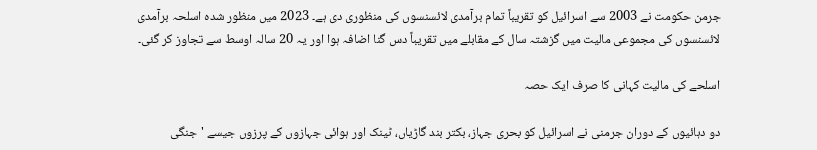جرمن حکومت نے 2003 سے اسرائیل کو تقریباً تمام برآمدی لائسنسوں کی منظوری دی ہے۔ 2023 میں منظور شدہ اسلحہ برآمدی لائسنسوں کی مجموعی مالیت میں گزشتہ سال کے مقابلے میں تقریباً دس گنا اضافہ ہوا اور یہ 20 سالہ اوسط سے تجاوز کر گئی۔

اسلحے کی مالیت کہانی کا صرف ایک حصہ

دو دہائیوں کے دوران جرمنی نے اسرائیل کو بحری جہاز، بکتر بند گاڑیاں، ٹینک اور ہوائی جہازوں کے پرزوں جیسے 'جنگی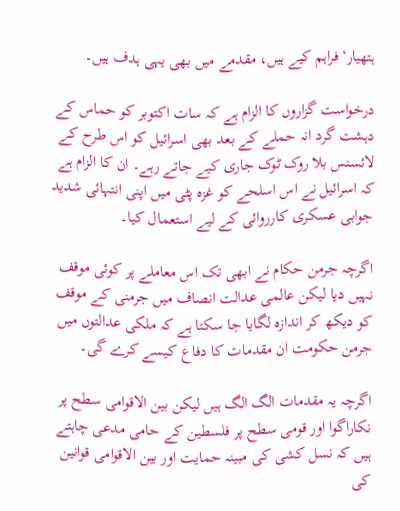ہتھیار‘ فراہم کیے ہیں، مقدمے میں بھی یہی ہدف ہیں۔

درخواست گزاروں کا الزام ہے کہ سات اکتوبر کو حماس کے دہشت گرد انہ حملے کے بعد بھی اسرائیل کو اس طرح کے لائسنس بلا روک ٹوک جاری کیے جاتے رہے۔ ان کا الزام ہے کہ اسرائیل نے اس اسلحے کو غزہ پٹی میں اپنی انتہائی شدید جوابی عسکری کارروائی کے لیے استعمال کیا۔

اگرچہ جرمن حکام نے ابھی تک اس معاملے پر کوئی موقف نہیں دیا لیکن عالمی عدالت انصاف میں جرمنی کے موقف کو دیکھ کر اندازہ لگایا جا سکتا ہے کہ ملکی عدالتوں میں جرمن حکومت ان مقدمات کا دفاع کیسے کرے گی۔

اگرچہ یہ مقدمات الگ الگ ہیں لیکن بین الاقوامی سطح پر نکاراگوا اور قومی سطح پر فلسطین کے حامی مدعی چاہتے ہیں کہ نسل کشی کی مبینہ حمایت اور بین الاقوامی قوانین کی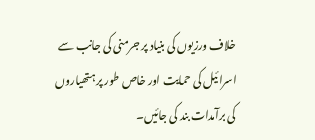خلاف ورزیوں کی بنیاد پر جرمنی کی جانب سے اسرائیل کی حمایت اور خاص طور پر ہتھیاروں کی برآمدات بند کی جائیں۔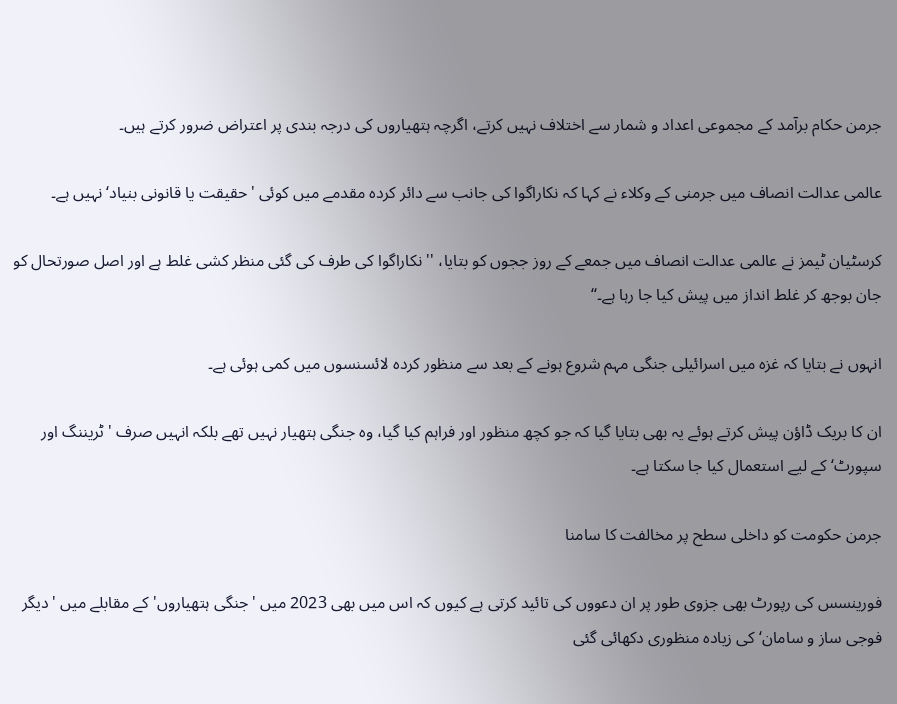جرمن حکام برآمد کے مجموعی اعداد و شمار سے اختلاف نہیں کرتے، اگرچہ ہتھیاروں کی درجہ بندی پر اعتراض ضرور کرتے ہیں۔

عالمی عدالت انصاف میں جرمنی کے وکلاء نے کہا کہ نکاراگوا کی جانب سے دائر کردہ مقدمے میں کوئی 'حقیقت یا قانونی بنیاد‘ نہیں ہے۔

کرسٹیان ٹیمز نے عالمی عدالت انصاف میں جمعے کے روز ججوں کو بتایا، '' نکاراگوا کی طرف کی گئی منظر کشی غلط ہے اور اصل صورتحال کو جان بوجھ کر غلط انداز میں پیش کیا جا رہا ہے۔‘‘

انہوں نے بتایا کہ غزہ میں اسرائیلی جنگی مہم شروع ہونے کے بعد سے منظور کردہ لائسنسوں میں کمی ہوئی ہے۔

ان کا بریک ڈاؤن پیش کرتے ہوئے یہ بھی بتایا گیا کہ جو کچھ منظور اور فراہم کیا گیا، وہ جنگی ہتھیار نہیں تھے بلکہ انہیں صرف 'ٹریننگ اور سپورٹ‘ کے لیے استعمال کیا جا سکتا ہے۔

جرمن حکومت کو داخلی سطح پر مخالفت کا سامنا

فورینسس کی رپورٹ بھی جزوی طور پر ان دعووں کی تائید کرتی ہے کیوں کہ اس میں بھی 2023 میں 'جنگی ہتھیاروں' کے مقابلے میں 'دیگر فوجی ساز و سامان‘ کی زیادہ منظوری دکھائی گئی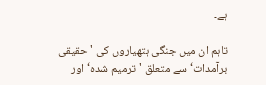ہے۔

تاہم ان میں جنگی ہتھیاروں کی 'حقیقی برآمدات‘ سے متعلق 'ترمیم شدہ‘ اور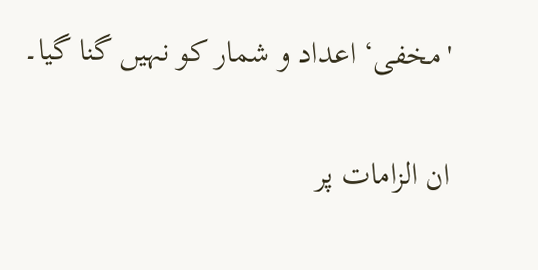'مخفی‘ اعداد و شمار کو نہیں گنا گیا۔

ان الزامات پر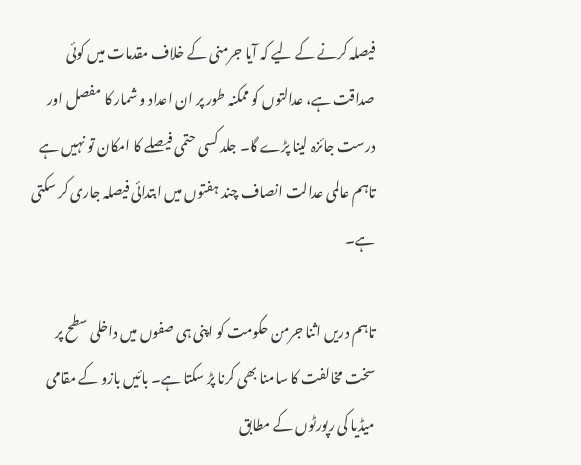فیصلہ کرنے کے لیے کہ آیا جرمنی کے خلاف مقدمات میں کوئی صداقت ہے، عدالتوں کو ممکنہ طور پر ان اعداد و شمار کا مفصل اور درست جائزہ لینا پڑے گا۔ جلد کسی حتمی فیصلے کا امکان تو نہیں ہے تاہم عالمی عدالت انصاف چند ہفتوں میں ابتدائی فیصلہ جاری کر سکتی ہے۔

تاہم دریں اثنا جرمن حکومت کو اپنی ہی صفوں میں داخلی سطح پر سخت مخالفت کا سامنا بھی کرنا پڑ سکتا ہے۔ بائیں بازو کے مقامی میڈیا کی رپورٹوں کے مطابق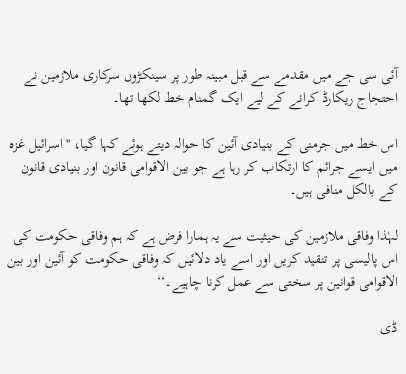آئی سی جے میں مقدمے سے قبل مبینہ طور پر سینکڑوں سرکاری ملازمین نے احتجاج ریکارڈ کرانے کے لیے ایک گمنام خط لکھا تھا۔

اس خط میں جرمنی کے بنیادی آئین کا حوالہ دیتے ہوئے کہا گیا، ''اسرائیل غزہ میں ایسے جرائم کا ارتکاب کر رہا ہے جو بین الاقوامی قانون اور بنیادی قانون کے بالکل منافی ہیں۔

لہٰذا وفاقی ملازمین کی حیثیت سے یہ ہمارا فرض ہے کہ ہم وفاقی حکومت کی اس پالیسی پر تنقید کریں اور اسے یاد دلائیں کہ وفاقی حکومت کو آئین اور بین الاقوامی قوانین پر سختی سے عمل کرنا چاہیے۔‘‘

ڈی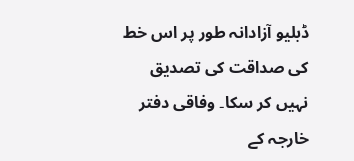ڈبلیو آزادانہ طور پر اس خط کی صداقت کی تصدیق نہیں کر سکا۔ وفاقی دفتر خارجہ کے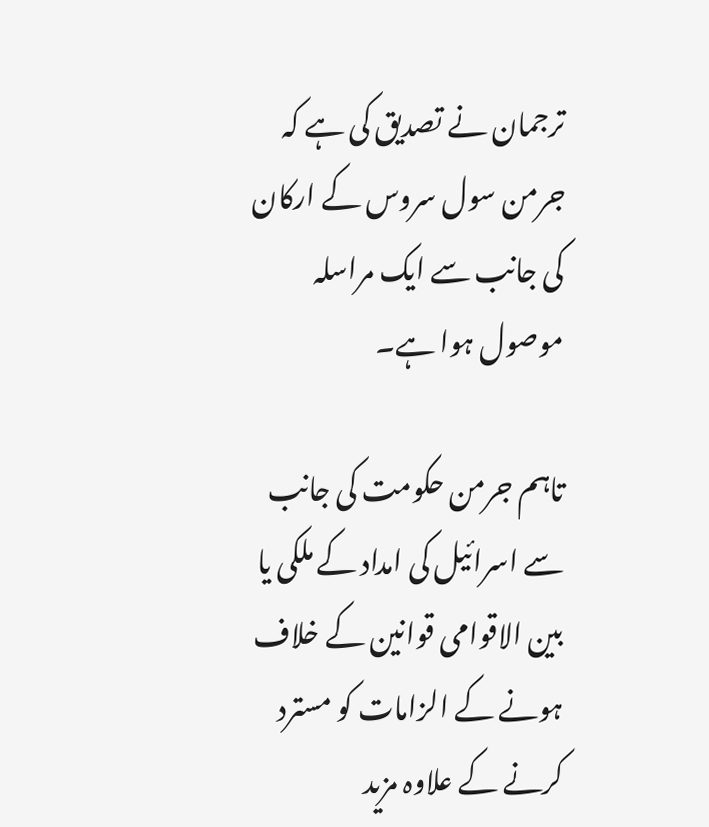ترجمان نے تصدیق کی ہے کہ جرمن سول سروس کے ارکان کی جانب سے ایک مراسلہ موصول ہوا ہے۔

تاہم جرمن حکومت کی جانب سے اسرائیل کی امداد کے ملکی یا بین الاقوامی قوانین کے خلاف ہونے کے الزامات کو مسترد کرنے کے علاوہ مزید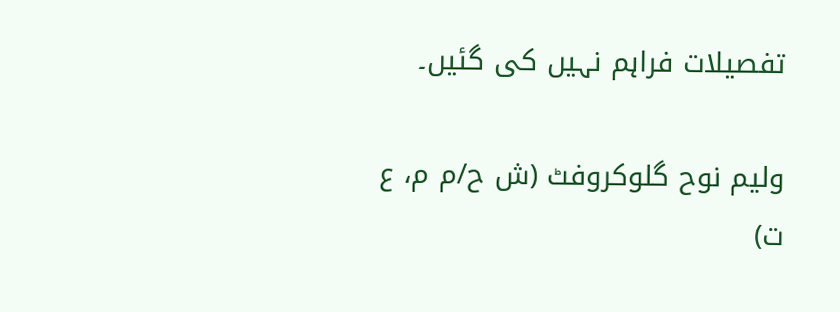تفصیلات فراہم نہیں کی گئیں۔

ولیم نوح گلوکروفٹ (ش ح/م م، ع ت)